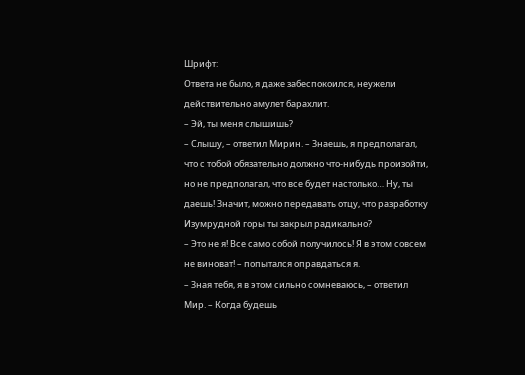Шрифт:
Ответа не было, я даже забеспокоился, неужели действительно амулет барахлит.
– Эй, ты меня слышишь?
– Слышу, – ответил Мирин. – Знаешь, я предполагал, что с тобой обязательно должно что-нибудь произойти, но не предполагал, что все будет настолько… Ну, ты даешь! Значит, можно передавать отцу, что разработку Изумрудной горы ты закрыл радикально?
– Это не я! Все само собой получилось! Я в этом совсем не виноват! – попытался оправдаться я.
– Зная тебя, я в этом сильно сомневаюсь, – ответил Мир. – Когда будешь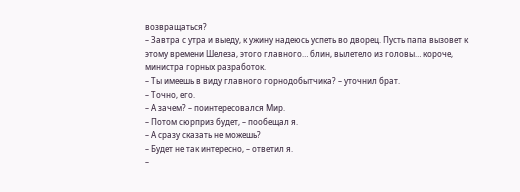возвращаться?
– Завтра с утра и выеду, к ужину надеюсь успеть во дворец. Пусть папа вызовет к этому времени Шелеза, этого главного… блин, вылетело из головы… короче, министра горных разработок.
– Ты имеешь в виду главного горнодобытчика? – уточнил брат.
– Точно, его.
– А зачем? – поинтересовался Мир.
– Потом сюрприз будет, – пообещал я.
– А сразу сказать не можешь?
– Будет не так интересно, – ответил я.
–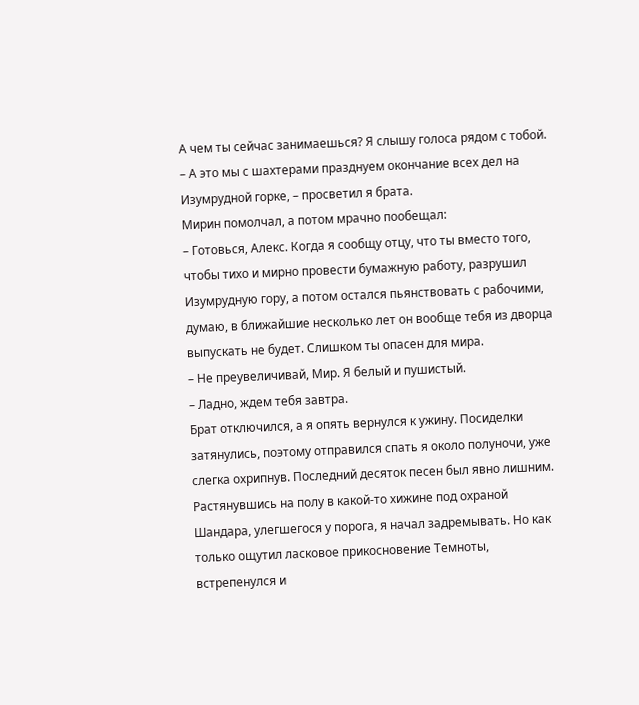А чем ты сейчас занимаешься? Я слышу голоса рядом с тобой.
– А это мы с шахтерами празднуем окончание всех дел на Изумрудной горке, – просветил я брата.
Мирин помолчал, а потом мрачно пообещал:
– Готовься, Алекс. Когда я сообщу отцу, что ты вместо того, чтобы тихо и мирно провести бумажную работу, разрушил Изумрудную гору, а потом остался пьянствовать с рабочими, думаю, в ближайшие несколько лет он вообще тебя из дворца выпускать не будет. Слишком ты опасен для мира.
– Не преувеличивай, Мир. Я белый и пушистый.
– Ладно, ждем тебя завтра.
Брат отключился, а я опять вернулся к ужину. Посиделки затянулись, поэтому отправился спать я около полуночи, уже слегка охрипнув. Последний десяток песен был явно лишним. Растянувшись на полу в какой-то хижине под охраной Шандара, улегшегося у порога, я начал задремывать. Но как только ощутил ласковое прикосновение Темноты, встрепенулся и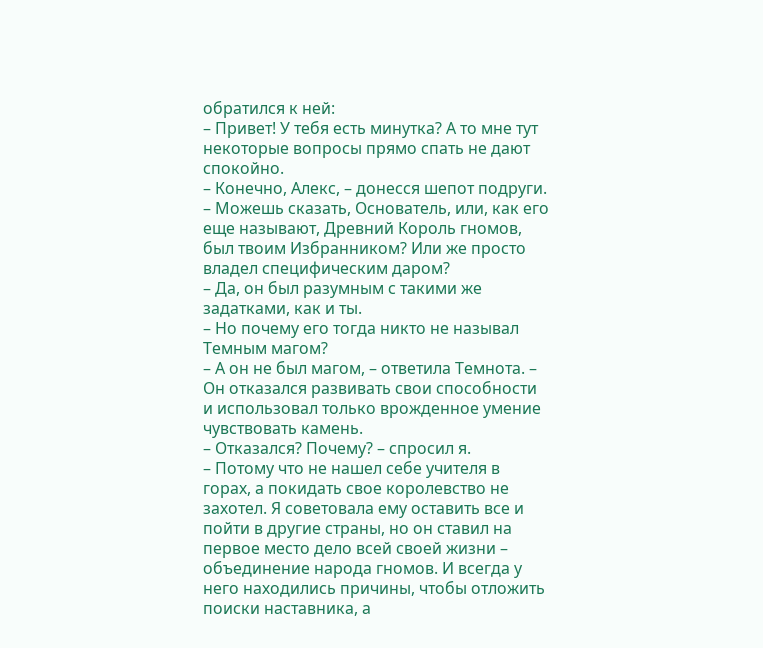обратился к ней:
– Привет! У тебя есть минутка? А то мне тут некоторые вопросы прямо спать не дают спокойно.
– Конечно, Алекс, – донесся шепот подруги.
– Можешь сказать, Основатель, или, как его еще называют, Древний Король гномов, был твоим Избранником? Или же просто владел специфическим даром?
– Да, он был разумным с такими же задатками, как и ты.
– Но почему его тогда никто не называл Темным магом?
– А он не был магом, – ответила Темнота. – Он отказался развивать свои способности и использовал только врожденное умение чувствовать камень.
– Отказался? Почему? – спросил я.
– Потому что не нашел себе учителя в горах, а покидать свое королевство не захотел. Я советовала ему оставить все и пойти в другие страны, но он ставил на первое место дело всей своей жизни – объединение народа гномов. И всегда у него находились причины, чтобы отложить поиски наставника, а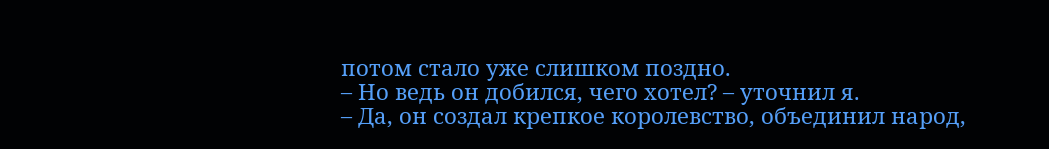потом стало уже слишком поздно.
– Но ведь он добился, чего хотел? – уточнил я.
– Да, он создал крепкое королевство, объединил народ,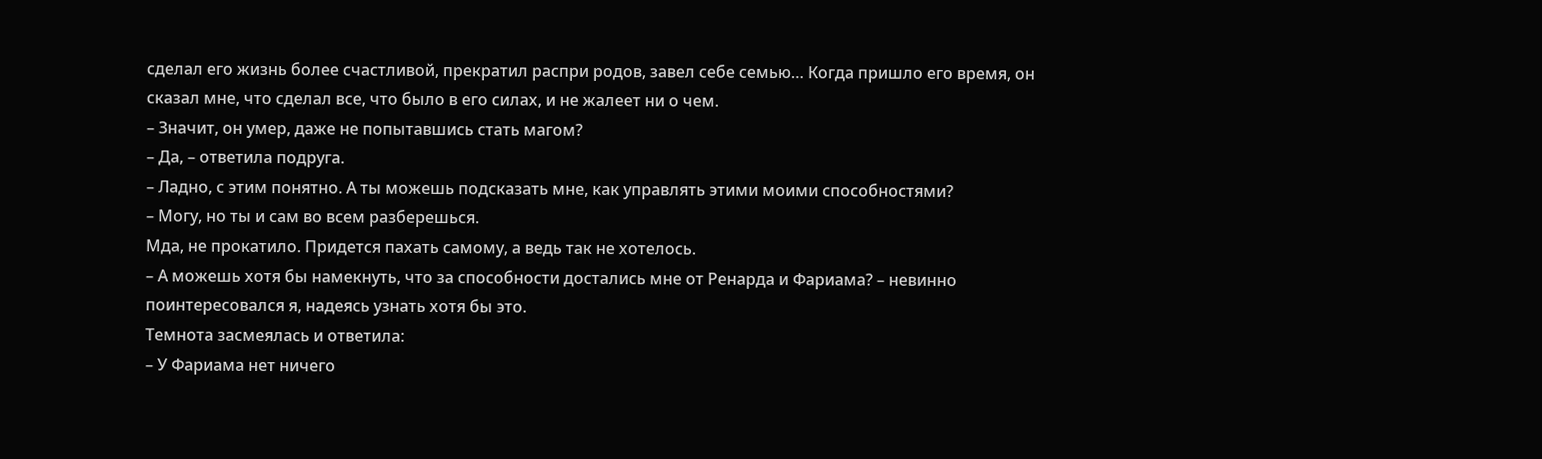сделал его жизнь более счастливой, прекратил распри родов, завел себе семью… Когда пришло его время, он сказал мне, что сделал все, что было в его силах, и не жалеет ни о чем.
– Значит, он умер, даже не попытавшись стать магом?
– Да, – ответила подруга.
– Ладно, с этим понятно. А ты можешь подсказать мне, как управлять этими моими способностями?
– Могу, но ты и сам во всем разберешься.
Мда, не прокатило. Придется пахать самому, а ведь так не хотелось.
– А можешь хотя бы намекнуть, что за способности достались мне от Ренарда и Фариама? – невинно поинтересовался я, надеясь узнать хотя бы это.
Темнота засмеялась и ответила:
– У Фариама нет ничего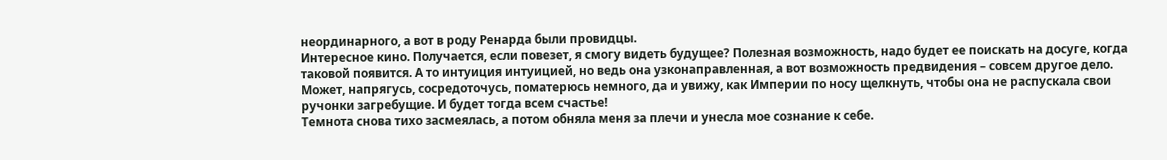неординарного, а вот в роду Ренарда были провидцы.
Интересное кино. Получается, если повезет, я смогу видеть будущее? Полезная возможность, надо будет ее поискать на досуге, когда таковой появится. А то интуиция интуицией, но ведь она узконаправленная, а вот возможность предвидения – совсем другое дело. Может, напрягусь, сосредоточусь, поматерюсь немного, да и увижу, как Империи по носу щелкнуть, чтобы она не распускала свои ручонки загребущие. И будет тогда всем счастье!
Темнота снова тихо засмеялась, а потом обняла меня за плечи и унесла мое сознание к себе.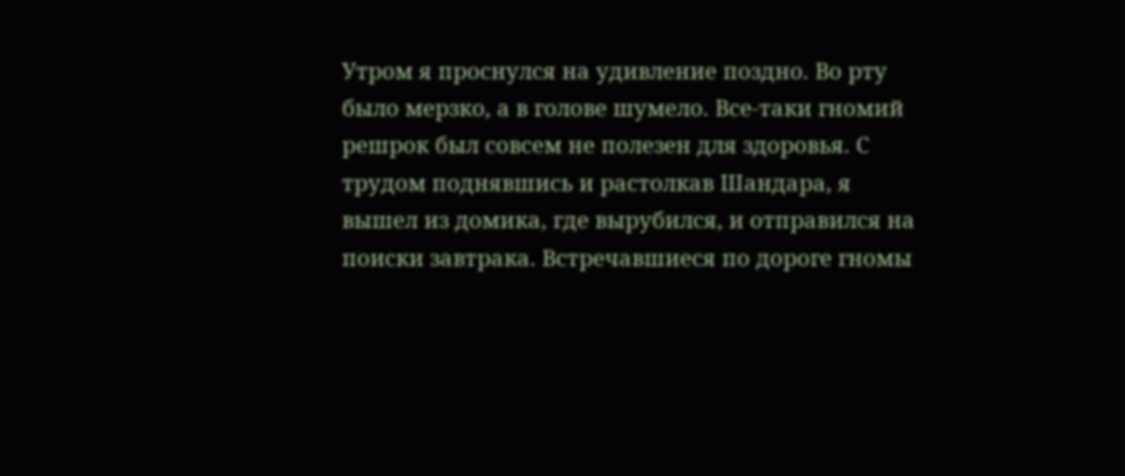Утром я проснулся на удивление поздно. Во рту было мерзко, а в голове шумело. Все-таки гномий решрок был совсем не полезен для здоровья. С трудом поднявшись и растолкав Шандара, я вышел из домика, где вырубился, и отправился на поиски завтрака. Встречавшиеся по дороге гномы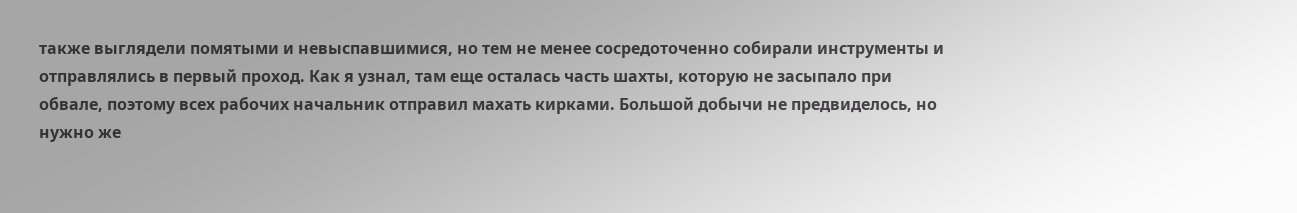также выглядели помятыми и невыспавшимися, но тем не менее сосредоточенно собирали инструменты и отправлялись в первый проход. Как я узнал, там еще осталась часть шахты, которую не засыпало при обвале, поэтому всех рабочих начальник отправил махать кирками. Большой добычи не предвиделось, но нужно же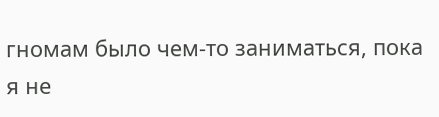гномам было чем-то заниматься, пока я не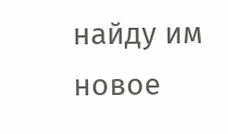найду им новое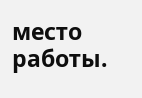место работы.